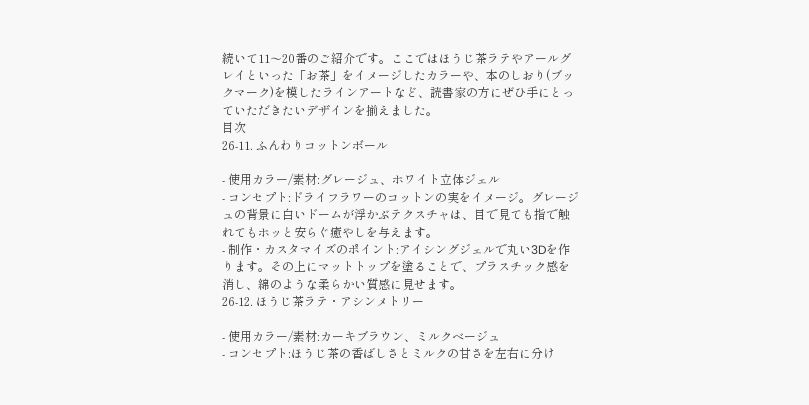続いて11〜20番のご紹介です。ここではほうじ茶ラテやアールグレイといった「お茶」をイメージしたカラーや、本のしおり(ブックマーク)を模したラインアートなど、読書家の方にぜひ手にとっていただきたいデザインを揃えました。
目次
26-11. ふんわりコットンボール

- 使用カラー/素材:グレージュ、ホワイト立体ジェル
- コンセプト:ドライフラワーのコットンの実をイメージ。グレージュの背景に白いドームが浮かぶテクスチャは、目で見ても指で触れてもホッと安らぐ癒やしを与えます。
- 制作・カスタマイズのポイント:アイシングジェルで丸い3Dを作ります。その上にマットトップを塗ることで、プラスチック感を消し、綿のような柔らかい質感に見せます。
26-12. ほうじ茶ラテ・アシンメトリー

- 使用カラー/素材:カーキブラウン、ミルクベージュ
- コンセプト:ほうじ茶の香ばしさとミルクの甘さを左右に分け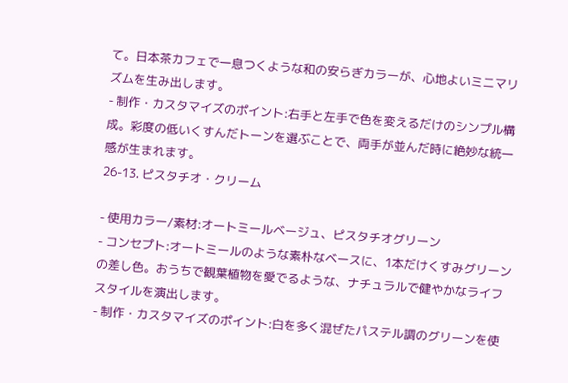て。日本茶カフェで一息つくような和の安らぎカラーが、心地よいミニマリズムを生み出します。
- 制作・カスタマイズのポイント:右手と左手で色を変えるだけのシンプル構成。彩度の低いくすんだトーンを選ぶことで、両手が並んだ時に絶妙な統一感が生まれます。
26-13. ピスタチオ・クリーム

- 使用カラー/素材:オートミールベージュ、ピスタチオグリーン
- コンセプト:オートミールのような素朴なベースに、1本だけくすみグリーンの差し色。おうちで観葉植物を愛でるような、ナチュラルで健やかなライフスタイルを演出します。
- 制作・カスタマイズのポイント:白を多く混ぜたパステル調のグリーンを使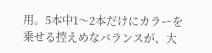用。5本中1〜2本だけにカラーを乗せる控えめなバランスが、大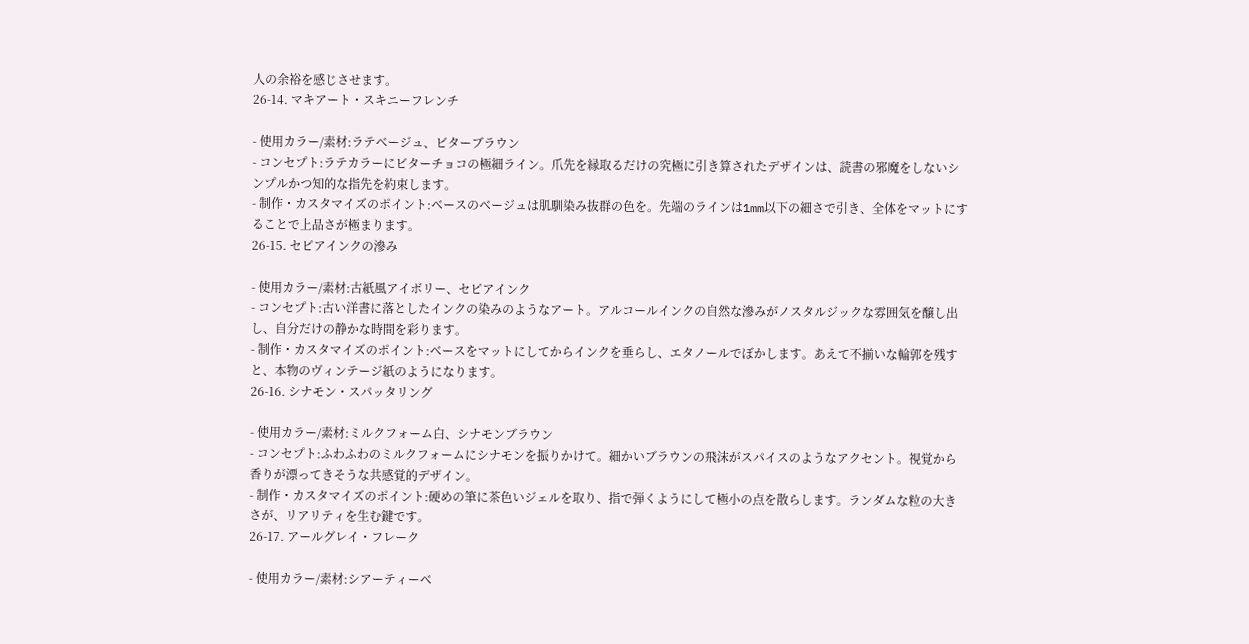人の余裕を感じさせます。
26-14. マキアート・スキニーフレンチ

- 使用カラー/素材:ラテベージュ、ビターブラウン
- コンセプト:ラテカラーにビターチョコの極細ライン。爪先を縁取るだけの究極に引き算されたデザインは、読書の邪魔をしないシンプルかつ知的な指先を約束します。
- 制作・カスタマイズのポイント:ベースのベージュは肌馴染み抜群の色を。先端のラインは1mm以下の細さで引き、全体をマットにすることで上品さが極まります。
26-15. セピアインクの滲み

- 使用カラー/素材:古紙風アイボリー、セピアインク
- コンセプト:古い洋書に落としたインクの染みのようなアート。アルコールインクの自然な滲みがノスタルジックな雰囲気を醸し出し、自分だけの静かな時間を彩ります。
- 制作・カスタマイズのポイント:ベースをマットにしてからインクを垂らし、エタノールでぼかします。あえて不揃いな輪郭を残すと、本物のヴィンテージ紙のようになります。
26-16. シナモン・スパッタリング

- 使用カラー/素材:ミルクフォーム白、シナモンブラウン
- コンセプト:ふわふわのミルクフォームにシナモンを振りかけて。細かいブラウンの飛沫がスパイスのようなアクセント。視覚から香りが漂ってきそうな共感覚的デザイン。
- 制作・カスタマイズのポイント:硬めの筆に茶色いジェルを取り、指で弾くようにして極小の点を散らします。ランダムな粒の大きさが、リアリティを生む鍵です。
26-17. アールグレイ・フレーク

- 使用カラー/素材:シアーティーベ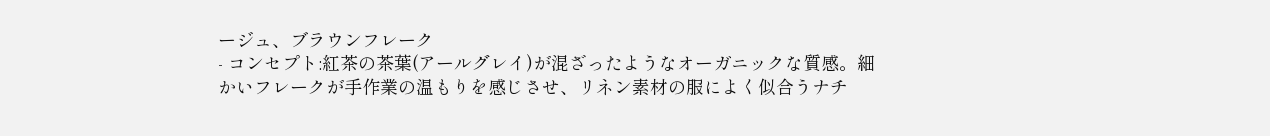ージュ、ブラウンフレーク
- コンセプト:紅茶の茶葉(アールグレイ)が混ざったようなオーガニックな質感。細かいフレークが手作業の温もりを感じさせ、リネン素材の服によく似合うナチ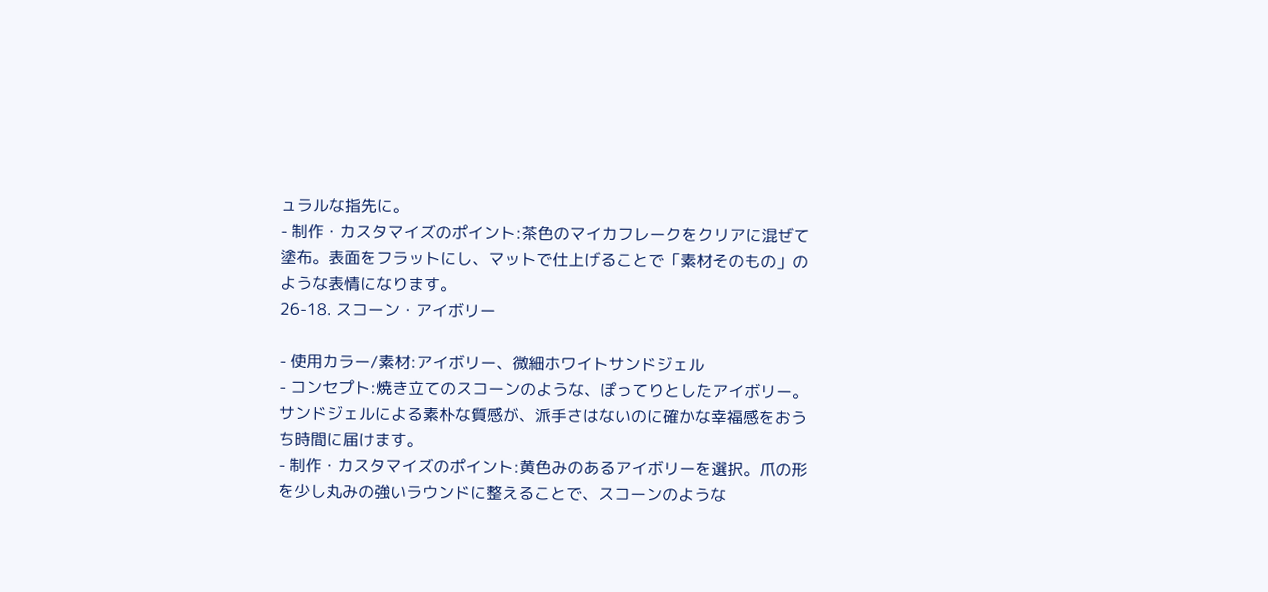ュラルな指先に。
- 制作・カスタマイズのポイント:茶色のマイカフレークをクリアに混ぜて塗布。表面をフラットにし、マットで仕上げることで「素材そのもの」のような表情になります。
26-18. スコーン・アイボリー

- 使用カラー/素材:アイボリー、微細ホワイトサンドジェル
- コンセプト:焼き立てのスコーンのような、ぽってりとしたアイボリー。サンドジェルによる素朴な質感が、派手さはないのに確かな幸福感をおうち時間に届けます。
- 制作・カスタマイズのポイント:黄色みのあるアイボリーを選択。爪の形を少し丸みの強いラウンドに整えることで、スコーンのような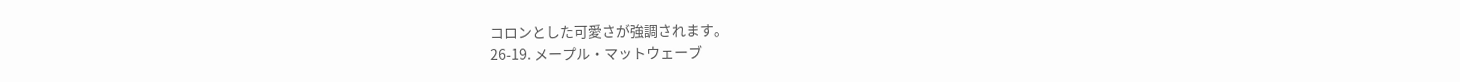コロンとした可愛さが強調されます。
26-19. メープル・マットウェーブ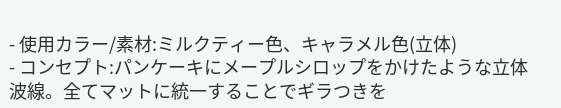- 使用カラー/素材:ミルクティー色、キャラメル色(立体)
- コンセプト:パンケーキにメープルシロップをかけたような立体波線。全てマットに統一することでギラつきを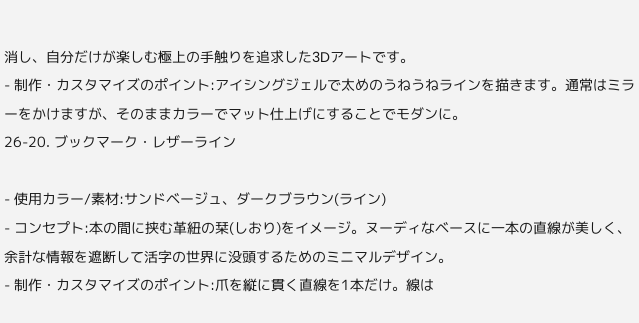消し、自分だけが楽しむ極上の手触りを追求した3Dアートです。
- 制作・カスタマイズのポイント:アイシングジェルで太めのうねうねラインを描きます。通常はミラーをかけますが、そのままカラーでマット仕上げにすることでモダンに。
26-20. ブックマーク・レザーライン

- 使用カラー/素材:サンドベージュ、ダークブラウン(ライン)
- コンセプト:本の間に挟む革紐の栞(しおり)をイメージ。ヌーディなベースに一本の直線が美しく、余計な情報を遮断して活字の世界に没頭するためのミニマルデザイン。
- 制作・カスタマイズのポイント:爪を縦に貫く直線を1本だけ。線は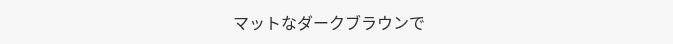マットなダークブラウンで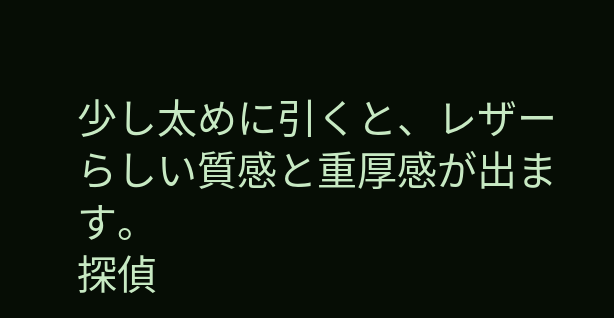少し太めに引くと、レザーらしい質感と重厚感が出ます。
探偵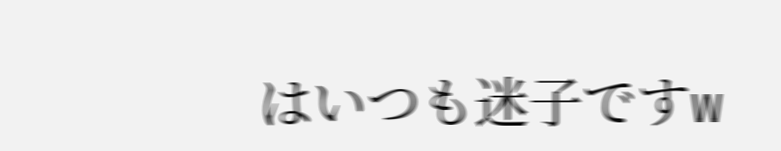はいつも迷子ですw